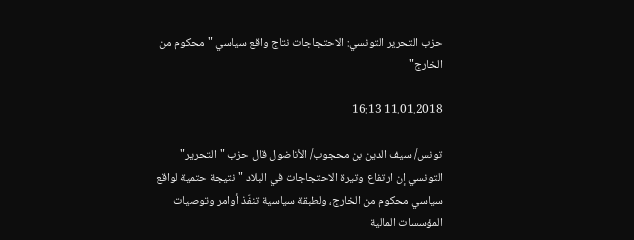حزب التحرير التونسي: الاحتجاجات نتاج واقع سياسي "محكوم من الخارج"

11.01.2018 16:13

تونس/ سيف الدين بن محجوب/ الأناضول قال حزب "التحرير" التونسي إن ارتفاع وتيرة الاحتجاجات في البلاد "نتيجة حتمية لواقع سياسي محكوم من الخارج، ولطبقة سياسية تنفّذ أوامر وتوصيات المؤسسات المالية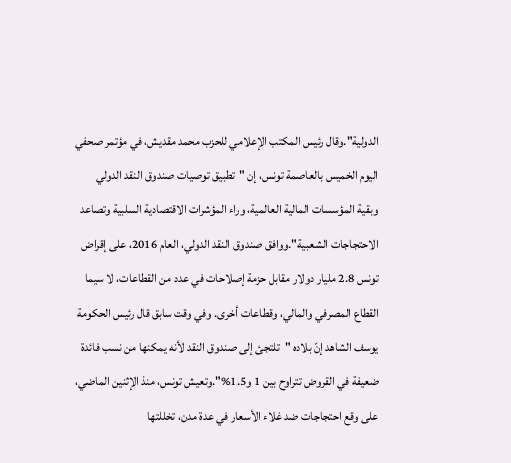الدولية".وقال رئيس المكتب الإعلامي للحزب محمد مقديش، في مؤتمر صحفي اليوم الخميس بالعاصمة تونس، إن "تطبيق توصيات صندوق النقد الدولي وبقية المؤسسات المالية العالمية، وراء المؤشرات الاقتصادية السلبية وتصاعد الاحتجاجات الشعبية".ووافق صندوق النقد الدولي، العام 2016، على إقراض تونس 2.8 مليار دولار مقابل حزمة إصلاحات في عدد من القطاعات، لا سيما القطاع المصرفي والمالي، وقطاعات أخرى. وفي وقت سابق قال رئيس الحكومة يوسف الشاهد إنّ بلاده "تلتجئ إلى صندوق النقد لأنه يمكنها من نسب فائدة ضعيفة في القروض تتراوح بين 1 و1.5%".وتعيش تونس، منذ الإثنين الماضي، على وقع احتجاجات ضد غلاء الأسعار في عدة مدن، تخللتها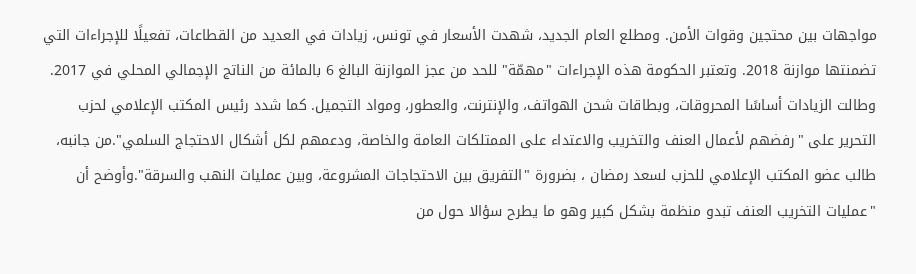مواجهات بين محتجين وقوات الأمن. ومطلع العام الجديد، شهدت الأسعار في تونس، زيادات في العديد من القطاعات، تفعيلًا للإجراءات التي تضمنتها موازنة 2018. وتعتبر الحكومة هذه الإجراءات "مهمّة" للحد من عجز الموازنة البالغ 6 بالمائة من الناتج الإجمالي المحلي في 2017. وطالت الزيادات أساسًا المحروقات، وبطاقات شحن الهواتف، والإنترنت، والعطور، ومواد التجميل. كما شدد رئيس المكتب الإعلامي لحزب التحرير على "رفضهم لأعمال العنف والتخريب والاعتداء على الممتلكات العامة والخاصة، ودعمهم لكل أشكال الاحتجاج السلمي".من جانبه، طالب عضو المكتب الإعلامي للحزب لسعد رمضان ، بضرورة "التفريق بين الاحتجاجات المشروعة، وبين عمليات النهب والسرقة".وأوضح أن "عمليات التخريب العنف تبدو منظمة بشكل كبير وهو ما يطرح سؤالا حول من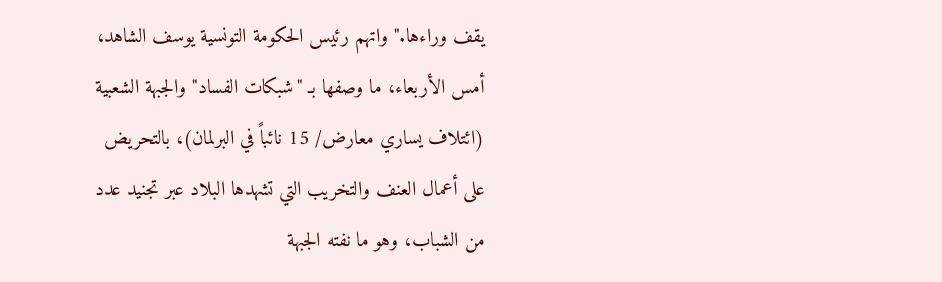يقف وراءها." واتهم رئيس الحكومة التونسية يوسف الشاهد، أمس الأربعاء، ما وصفها بـ "شبكات الفساد" والجبهة الشعبية (ائتلاف يساري معارض/ 15 نائباً في البرلمان)، بالتحريض على أعمال العنف والتخريب التي تشهدها البلاد عبر تجنيد عدد من الشباب، وهو ما نفته الجبهة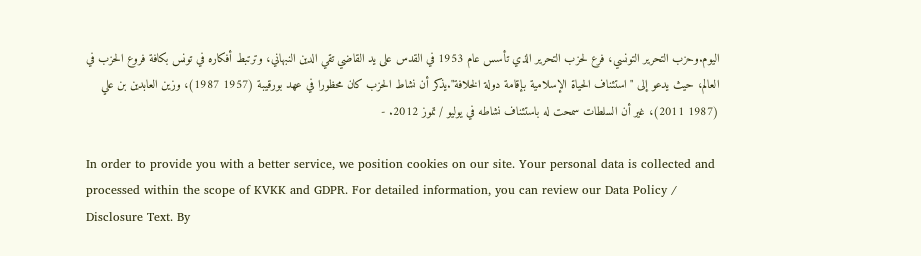اليوم.وحزب التحرير التونسي، فرع لحزب التحرير الذي تأسس عام 1953 في القدس على يد القاضي تقي الدين النبهاني، وترتبط أفكاره في تونس بكافة فروع الحزب في العالم، حيث يدعو إلى "استئناف الحياة الإسلامية بإقامة دولة الخلافة".يذكر أن نشاط الحزب كان محظورا في عهد بورقيبة (1957 1987)، وزين العابدين بن علي (1987 2011)، غير أن السلطات سمحت له باستئناف نشاطه في يوليو / تموز 2012. -

In order to provide you with a better service, we position cookies on our site. Your personal data is collected and processed within the scope of KVKK and GDPR. For detailed information, you can review our Data Policy / Disclosure Text. By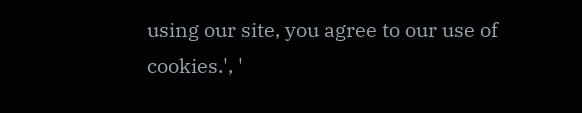using our site, you agree to our use of cookies.', '